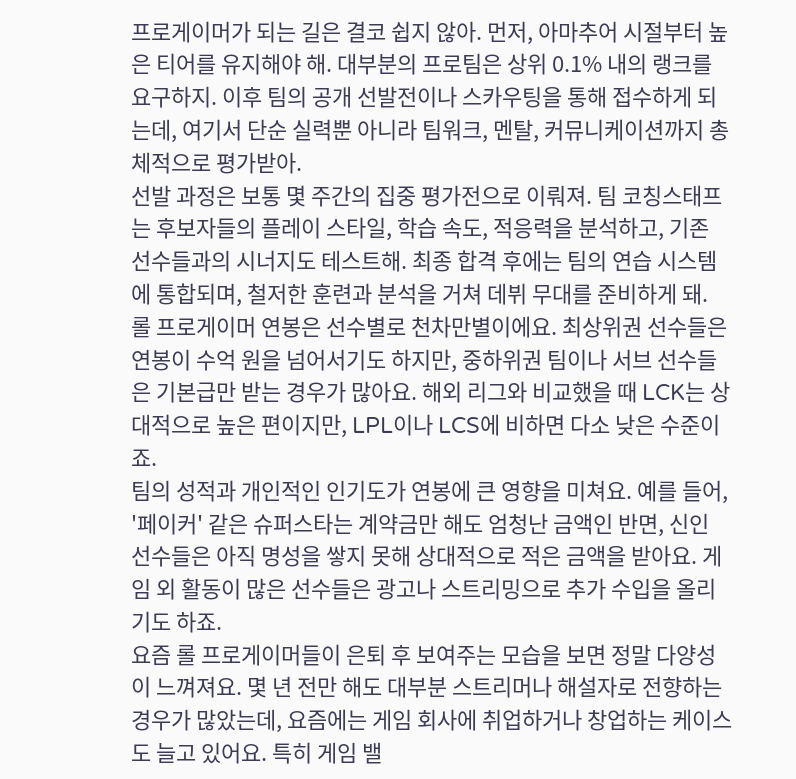프로게이머가 되는 길은 결코 쉽지 않아. 먼저, 아마추어 시절부터 높은 티어를 유지해야 해. 대부분의 프로팀은 상위 0.1% 내의 랭크를 요구하지. 이후 팀의 공개 선발전이나 스카우팅을 통해 접수하게 되는데, 여기서 단순 실력뿐 아니라 팀워크, 멘탈, 커뮤니케이션까지 총체적으로 평가받아.
선발 과정은 보통 몇 주간의 집중 평가전으로 이뤄져. 팀 코칭스태프는 후보자들의 플레이 스타일, 학습 속도, 적응력을 분석하고, 기존 선수들과의 시너지도 테스트해. 최종 합격 후에는 팀의 연습 시스템에 통합되며, 철저한 훈련과 분석을 거쳐 데뷔 무대를 준비하게 돼.
롤 프로게이머 연봉은 선수별로 천차만별이에요. 최상위권 선수들은 연봉이 수억 원을 넘어서기도 하지만, 중하위권 팀이나 서브 선수들은 기본급만 받는 경우가 많아요. 해외 리그와 비교했을 때 LCK는 상대적으로 높은 편이지만, LPL이나 LCS에 비하면 다소 낮은 수준이죠.
팀의 성적과 개인적인 인기도가 연봉에 큰 영향을 미쳐요. 예를 들어, '페이커' 같은 슈퍼스타는 계약금만 해도 엄청난 금액인 반면, 신인 선수들은 아직 명성을 쌓지 못해 상대적으로 적은 금액을 받아요. 게임 외 활동이 많은 선수들은 광고나 스트리밍으로 추가 수입을 올리기도 하죠.
요즘 롤 프로게이머들이 은퇴 후 보여주는 모습을 보면 정말 다양성이 느껴져요. 몇 년 전만 해도 대부분 스트리머나 해설자로 전향하는 경우가 많았는데, 요즘에는 게임 회사에 취업하거나 창업하는 케이스도 늘고 있어요. 특히 게임 밸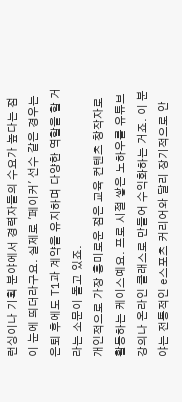런싱이나 기획 분야에서 경력자들의 수요가 높다는 점이 눈에 띄더라구요. 실제로 '페이커' 선수 같은 경우는 은퇴 후에도 T1과 계약을 유지하며 다양한 역할을 할 거라는 소문이 돌고 있죠.
개인적으로 가장 흥미로운 점은 교육 컨텐츠 창작자로 활동하는 케이스예요. 프로 시절 쌓은 노하우를 유튜브 강의나 온라인 클래스로 만들어 수익화하는 거죠. 이 분야는 전통적인 e스포츠 커리어와 달리 장기적으로 안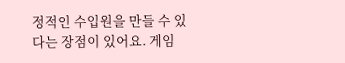정적인 수입원을 만들 수 있다는 장점이 있어요. 게임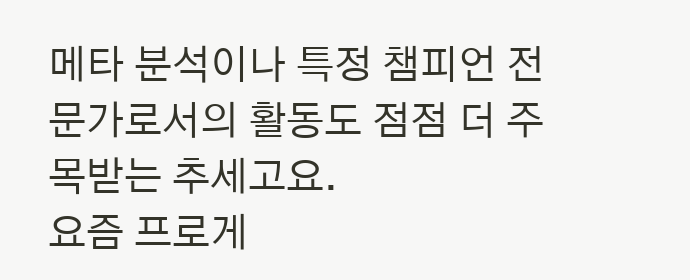메타 분석이나 특정 챔피언 전문가로서의 활동도 점점 더 주목받는 추세고요.
요즘 프로게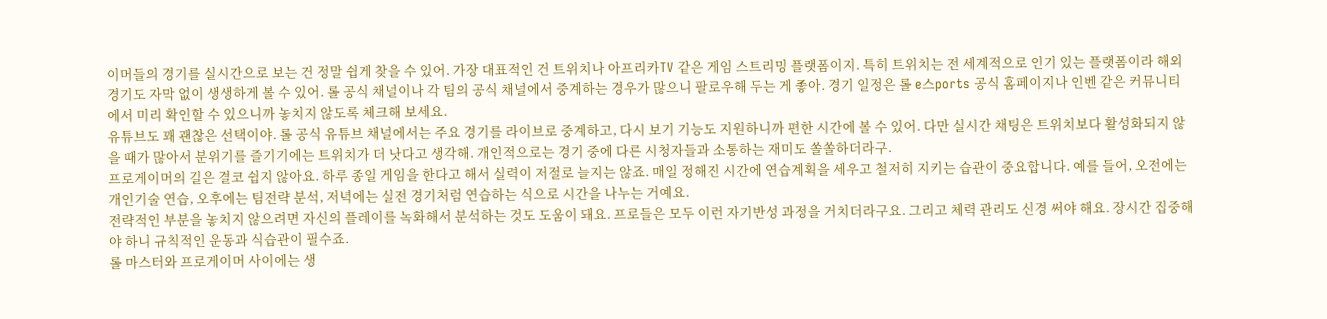이머들의 경기를 실시간으로 보는 건 정말 쉽게 찾을 수 있어. 가장 대표적인 건 트위치나 아프리카TV 같은 게임 스트리밍 플랫폼이지. 특히 트위치는 전 세계적으로 인기 있는 플랫폼이라 해외 경기도 자막 없이 생생하게 볼 수 있어. 롤 공식 채널이나 각 팀의 공식 채널에서 중계하는 경우가 많으니 팔로우해 두는 게 좋아. 경기 일정은 롤 e스ports 공식 홈페이지나 인벤 같은 커뮤니티에서 미리 확인할 수 있으니까 놓치지 않도록 체크해 보세요.
유튜브도 꽤 괜찮은 선택이야. 롤 공식 유튜브 채널에서는 주요 경기를 라이브로 중계하고, 다시 보기 기능도 지원하니까 편한 시간에 볼 수 있어. 다만 실시간 채팅은 트위치보다 활성화되지 않을 때가 많아서 분위기를 즐기기에는 트위치가 더 낫다고 생각해. 개인적으로는 경기 중에 다른 시청자들과 소통하는 재미도 쏠쏠하더라구.
프로게이머의 길은 결코 쉽지 않아요. 하루 종일 게임을 한다고 해서 실력이 저절로 늘지는 않죠. 매일 정해진 시간에 연습계획을 세우고 철저히 지키는 습관이 중요합니다. 예를 들어, 오전에는 개인기술 연습, 오후에는 팀전략 분석, 저녁에는 실전 경기처럼 연습하는 식으로 시간을 나누는 거예요.
전략적인 부분을 놓치지 않으려면 자신의 플레이를 녹화해서 분석하는 것도 도움이 돼요. 프로들은 모두 이런 자기반성 과정을 거치더라구요. 그리고 체력 관리도 신경 써야 해요. 장시간 집중해야 하니 규칙적인 운동과 식습관이 필수죠.
롤 마스터와 프로게이머 사이에는 생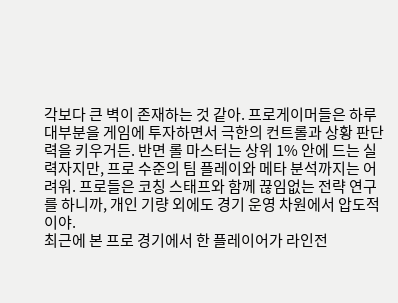각보다 큰 벽이 존재하는 것 같아. 프로게이머들은 하루 대부분을 게임에 투자하면서 극한의 컨트롤과 상황 판단력을 키우거든. 반면 롤 마스터는 상위 1% 안에 드는 실력자지만, 프로 수준의 팀 플레이와 메타 분석까지는 어려워. 프로들은 코칭 스태프와 함께 끊임없는 전략 연구를 하니까, 개인 기량 외에도 경기 운영 차원에서 압도적이야.
최근에 본 프로 경기에서 한 플레이어가 라인전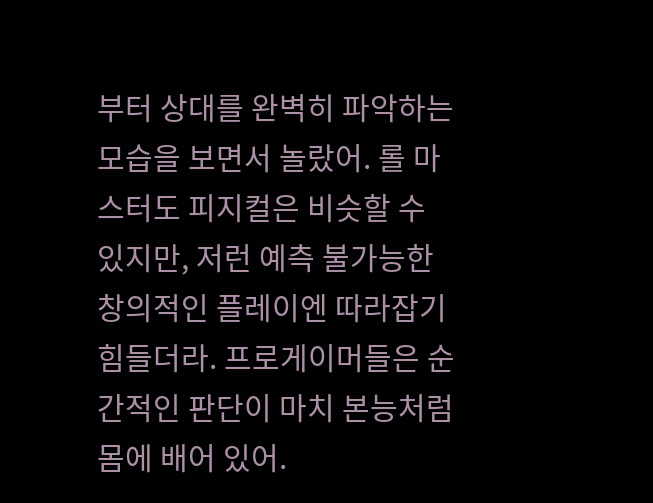부터 상대를 완벽히 파악하는 모습을 보면서 놀랐어. 롤 마스터도 피지컬은 비슷할 수 있지만, 저런 예측 불가능한 창의적인 플레이엔 따라잡기 힘들더라. 프로게이머들은 순간적인 판단이 마치 본능처럼 몸에 배어 있어.